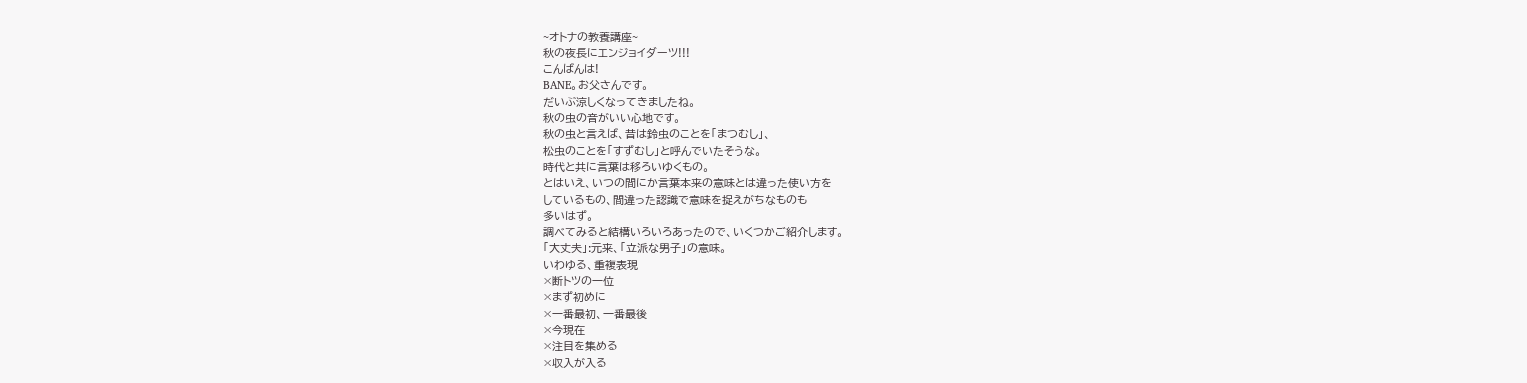~オトナの教養講座~
秋の夜長にエンジョイダーツ!!!
こんばんは!
BANE。お父さんです。
だいぶ涼しくなってきましたね。
秋の虫の音がいい心地です。
秋の虫と言えば、昔は鈴虫のことを「まつむし」、
松虫のことを「すずむし」と呼んでいたそうな。
時代と共に言葉は移ろいゆくもの。
とはいえ、いつの間にか言葉本来の意味とは違った使い方を
しているもの、間違った認識で意味を捉えがちなものも
多いはず。
調べてみると結構いろいろあったので、いくつかご紹介します。
「大丈夫」:元来、「立派な男子」の意味。
いわゆる、重複表現
×断トツの一位
×まず初めに
×一番最初、一番最後
×今現在
×注目を集める
×収入が入る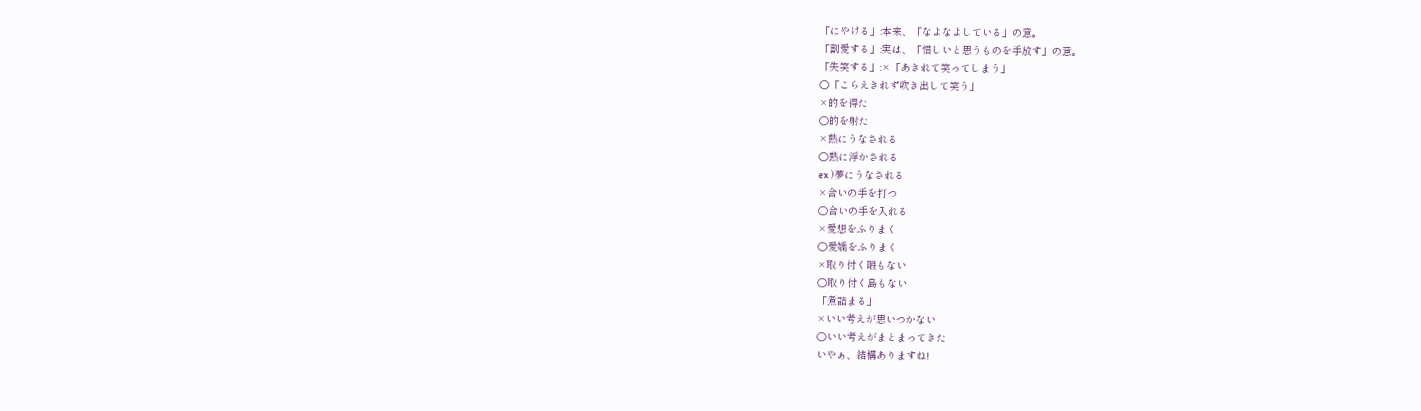「にやける」:本来、「なよなよしている」の意。
「割愛する」:実は、「惜しいと思うものを手放す」の意。
「失笑する」:×「あきれて笑ってしまう」
○「こらえきれず吹き出して笑う」
×的を得た
○的を射た
×熱にうなされる
○熱に浮かされる
ex )夢にうなされる
×合いの手を打つ
○合いの手を入れる
×愛想をふりまく
○愛嬌をふりまく
×取り付く暇もない
○取り付く島もない
「煮詰まる」
×いい考えが思いつかない
○いい考えがまとまってきた
いやぁ、結構ありますね!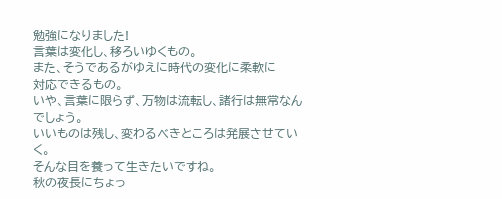勉強になりました!
言葉は変化し、移ろいゆくもの。
また、そうであるがゆえに時代の変化に柔軟に
対応できるもの。
いや、言葉に限らず、万物は流転し、諸行は無常なんでしょう。
いいものは残し、変わるべきところは発展させていく。
そんな目を養って生きたいですね。
秋の夜長にちょっ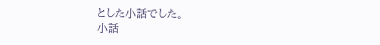とした小話でした。
小話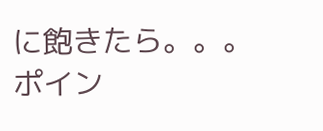に飽きたら。。。
ポイン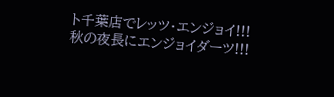ト千葉店でレッツ・エンジョイ!!!
秋の夜長にエンジョイダーツ!!!